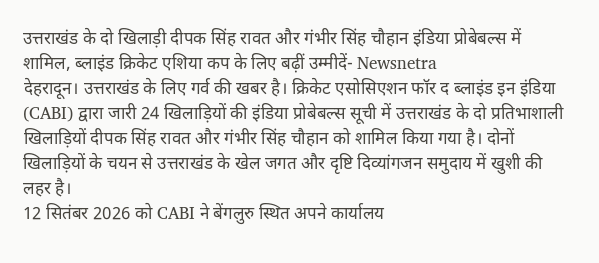उत्तराखंड के दो खिलाड़ी दीपक सिंह रावत और गंभीर सिंह चौहान इंडिया प्रोबेबल्स में शामिल, ब्लाइंड क्रिकेट एशिया कप के लिए बढ़ीं उम्मीदें- Newsnetra
देहरादून। उत्तराखंड के लिए गर्व की खबर है। क्रिकेट एसोसिएशन फॉर द ब्लाइंड इन इंडिया (CABI) द्वारा जारी 24 खिलाड़ियों की इंडिया प्रोबेबल्स सूची में उत्तराखंड के दो प्रतिभाशाली खिलाड़ियों दीपक सिंह रावत और गंभीर सिंह चौहान को शामिल किया गया है। दोनों खिलाड़ियों के चयन से उत्तराखंड के खेल जगत और दृष्टि दिव्यांगजन समुदाय में खुशी की लहर है।
12 सितंबर 2026 को CABI ने बेंगलुरु स्थित अपने कार्यालय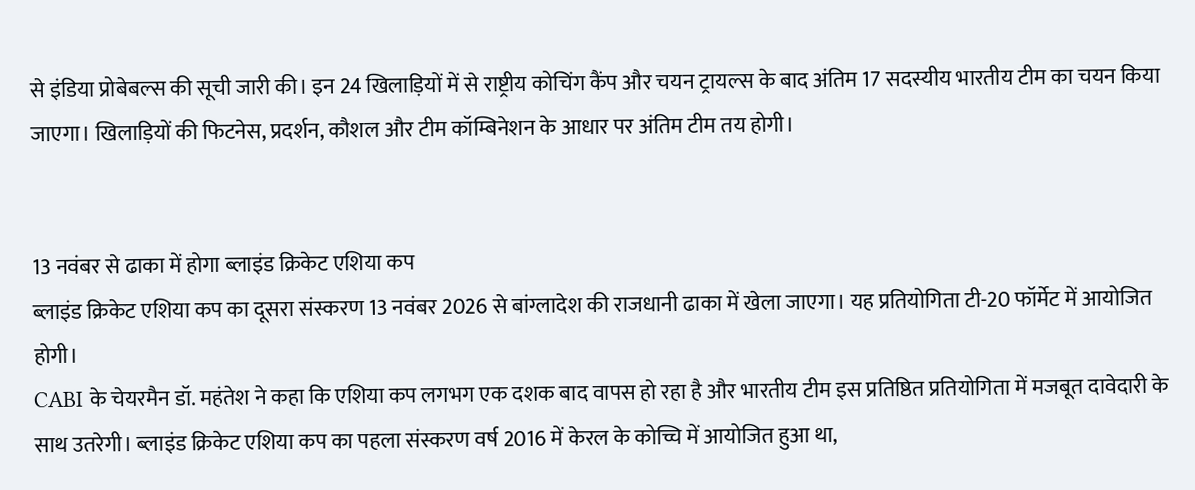से इंडिया प्रोबेबल्स की सूची जारी की। इन 24 खिलाड़ियों में से राष्ट्रीय कोचिंग कैंप और चयन ट्रायल्स के बाद अंतिम 17 सदस्यीय भारतीय टीम का चयन किया जाएगा। खिलाड़ियों की फिटनेस, प्रदर्शन, कौशल और टीम कॉम्बिनेशन के आधार पर अंतिम टीम तय होगी।


13 नवंबर से ढाका में होगा ब्लाइंड क्रिकेट एशिया कप
ब्लाइंड क्रिकेट एशिया कप का दूसरा संस्करण 13 नवंबर 2026 से बांग्लादेश की राजधानी ढाका में खेला जाएगा। यह प्रतियोगिता टी-20 फॉर्मेट में आयोजित होगी।
CABI के चेयरमैन डॉ. महंतेश ने कहा कि एशिया कप लगभग एक दशक बाद वापस हो रहा है और भारतीय टीम इस प्रतिष्ठित प्रतियोगिता में मजबूत दावेदारी के साथ उतरेगी। ब्लाइंड क्रिकेट एशिया कप का पहला संस्करण वर्ष 2016 में केरल के कोच्चि में आयोजित हुआ था,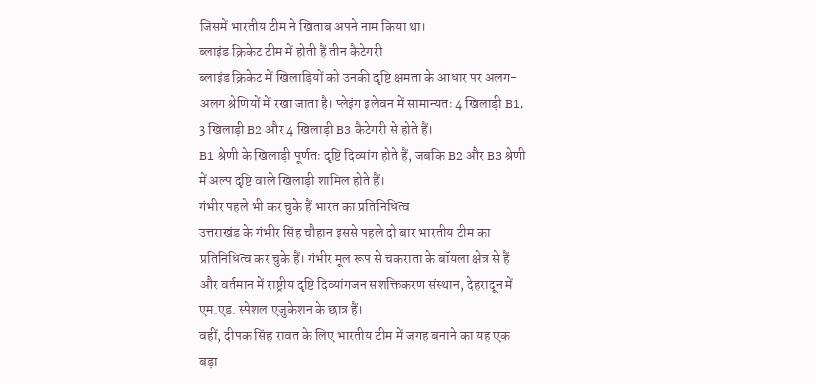जिसमें भारतीय टीम ने खिताब अपने नाम किया था।
ब्लाइंड क्रिकेट टीम में होती हैं तीन कैटेगरी
ब्लाइंड क्रिकेट में खिलाड़ियों को उनकी दृष्टि क्षमता के आधार पर अलग-अलग श्रेणियों में रखा जाता है। प्लेइंग इलेवन में सामान्यतः 4 खिलाड़ी B1, 3 खिलाड़ी B2 और 4 खिलाड़ी B3 कैटेगरी से होते हैं।
B1 श्रेणी के खिलाड़ी पूर्णतः दृष्टि दिव्यांग होते हैं, जबकि B2 और B3 श्रेणी में अल्प दृष्टि वाले खिलाड़ी शामिल होते हैं।
गंभीर पहले भी कर चुके हैं भारत का प्रतिनिधित्व
उत्तराखंड के गंभीर सिंह चौहान इससे पहले दो बार भारतीय टीम का प्रतिनिधित्व कर चुके हैं। गंभीर मूल रूप से चकराता के बॉयला क्षेत्र से हैं और वर्तमान में राष्ट्रीय दृष्टि दिव्यांगजन सशक्तिकरण संस्थान, देहरादून में एम.एड. स्पेशल एजुकेशन के छात्र हैं।
वहीं, दीपक सिंह रावत के लिए भारतीय टीम में जगह बनाने का यह एक बड़ा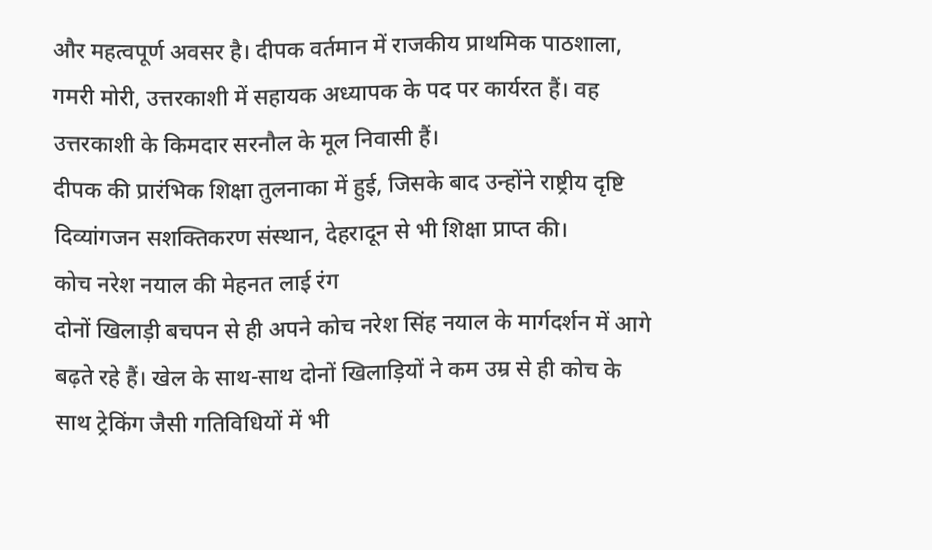और महत्वपूर्ण अवसर है। दीपक वर्तमान में राजकीय प्राथमिक पाठशाला, गमरी मोरी, उत्तरकाशी में सहायक अध्यापक के पद पर कार्यरत हैं। वह उत्तरकाशी के किमदार सरनौल के मूल निवासी हैं।
दीपक की प्रारंभिक शिक्षा तुलनाका में हुई, जिसके बाद उन्होंने राष्ट्रीय दृष्टि दिव्यांगजन सशक्तिकरण संस्थान, देहरादून से भी शिक्षा प्राप्त की।
कोच नरेश नयाल की मेहनत लाई रंग
दोनों खिलाड़ी बचपन से ही अपने कोच नरेश सिंह नयाल के मार्गदर्शन में आगे बढ़ते रहे हैं। खेल के साथ-साथ दोनों खिलाड़ियों ने कम उम्र से ही कोच के साथ ट्रेकिंग जैसी गतिविधियों में भी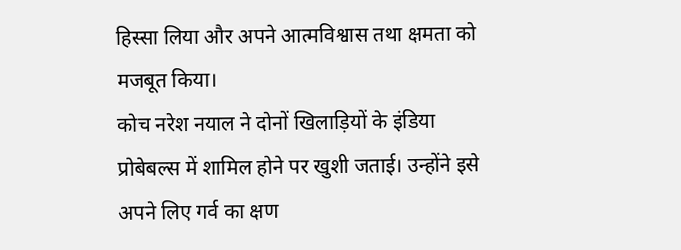हिस्सा लिया और अपने आत्मविश्वास तथा क्षमता को मजबूत किया।
कोच नरेश नयाल ने दोनों खिलाड़ियों के इंडिया प्रोबेबल्स में शामिल होने पर खुशी जताई। उन्होंने इसे अपने लिए गर्व का क्षण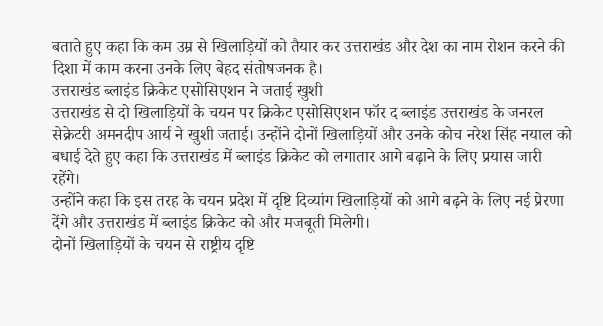बताते हुए कहा कि कम उम्र से खिलाड़ियों को तैयार कर उत्तराखंड और देश का नाम रोशन करने की दिशा में काम करना उनके लिए बेहद संतोषजनक है।
उत्तराखंड ब्लाइंड क्रिकेट एसोसिएशन ने जताई खुशी
उत्तराखंड से दो खिलाड़ियों के चयन पर क्रिकेट एसोसिएशन फॉर द ब्लाइंड उत्तराखंड के जनरल सेक्रेटरी अमनदीप आर्य ने खुशी जताई। उन्होंने दोनों खिलाड़ियों और उनके कोच नरेश सिंह नयाल को बधाई देते हुए कहा कि उत्तराखंड में ब्लाइंड क्रिकेट को लगातार आगे बढ़ाने के लिए प्रयास जारी रहेंगे।
उन्होंने कहा कि इस तरह के चयन प्रदेश में दृष्टि दिव्यांग खिलाड़ियों को आगे बढ़ने के लिए नई प्रेरणा देंगे और उत्तराखंड में ब्लाइंड क्रिकेट को और मजबूती मिलेगी।
दोनों खिलाड़ियों के चयन से राष्ट्रीय दृष्टि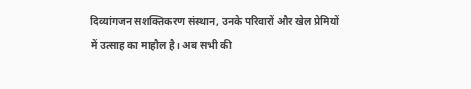दिव्यांगजन सशक्तिकरण संस्थान, उनके परिवारों और खेल प्रेमियों में उत्साह का माहौल है। अब सभी की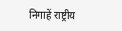निगाहें राष्ट्रीय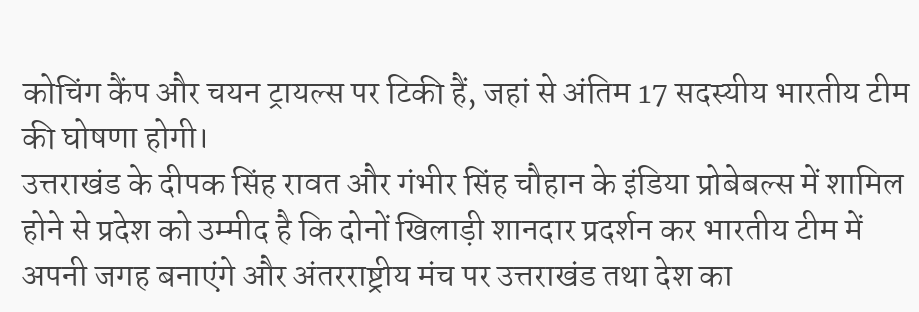कोचिंग कैंप और चयन ट्रायल्स पर टिकी हैं, जहां से अंतिम 17 सदस्यीय भारतीय टीम की घोषणा होगी।
उत्तराखंड के दीपक सिंह रावत और गंभीर सिंह चौहान के इंडिया प्रोबेबल्स में शामिल होने से प्रदेश को उम्मीद है कि दोनों खिलाड़ी शानदार प्रदर्शन कर भारतीय टीम में अपनी जगह बनाएंगे और अंतरराष्ट्रीय मंच पर उत्तराखंड तथा देश का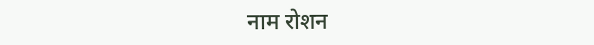नाम रोशन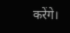करेंगे।